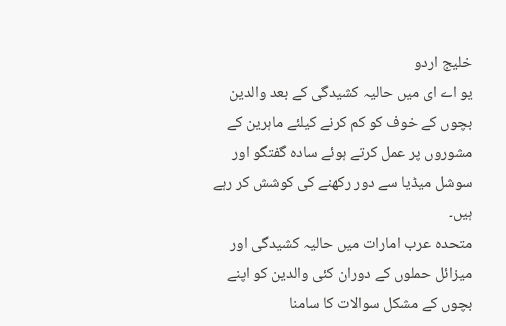خلیج اردو
یو اے ای میں حالیہ کشیدگی کے بعد والدین بچوں کے خوف کو کم کرنے کیلئے ماہرین کے مشوروں پر عمل کرتے ہوئے سادہ گفتگو اور سوشل میڈیا سے دور رکھنے کی کوشش کر رہے ہیں۔
متحدہ عرب امارات میں حالیہ کشیدگی اور میزائل حملوں کے دوران کئی والدین کو اپنے بچوں کے مشکل سوالات کا سامنا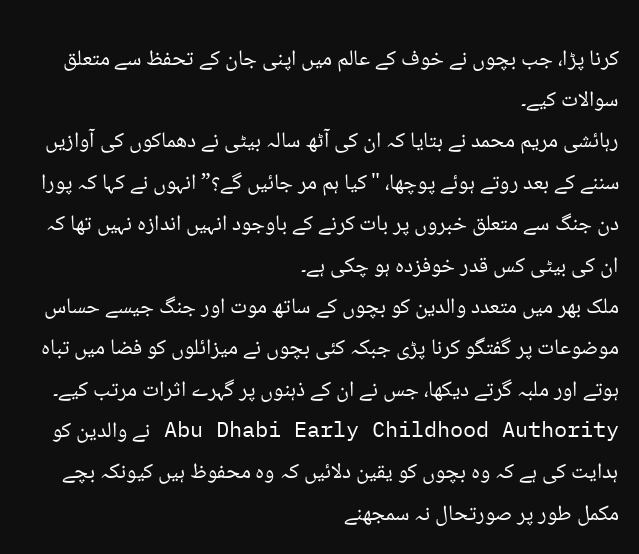کرنا پڑا، جب بچوں نے خوف کے عالم میں اپنی جان کے تحفظ سے متعلق سوالات کیے۔
رہائشی مریم محمد نے بتایا کہ ان کی آٹھ سالہ بیٹی نے دھماکوں کی آوازیں سننے کے بعد روتے ہوئے پوچھا، "کیا ہم مر جائیں گے؟” انہوں نے کہا کہ پورا دن جنگ سے متعلق خبروں پر بات کرنے کے باوجود انہیں اندازہ نہیں تھا کہ ان کی بیٹی کس قدر خوفزدہ ہو چکی ہے۔
ملک بھر میں متعدد والدین کو بچوں کے ساتھ موت اور جنگ جیسے حساس موضوعات پر گفتگو کرنا پڑی جبکہ کئی بچوں نے میزائلوں کو فضا میں تباہ ہوتے اور ملبہ گرتے دیکھا، جس نے ان کے ذہنوں پر گہرے اثرات مرتب کیے۔
Abu Dhabi Early Childhood Authority نے والدین کو ہدایت کی ہے کہ وہ بچوں کو یقین دلائیں کہ وہ محفوظ ہیں کیونکہ بچے مکمل طور پر صورتحال نہ سمجھنے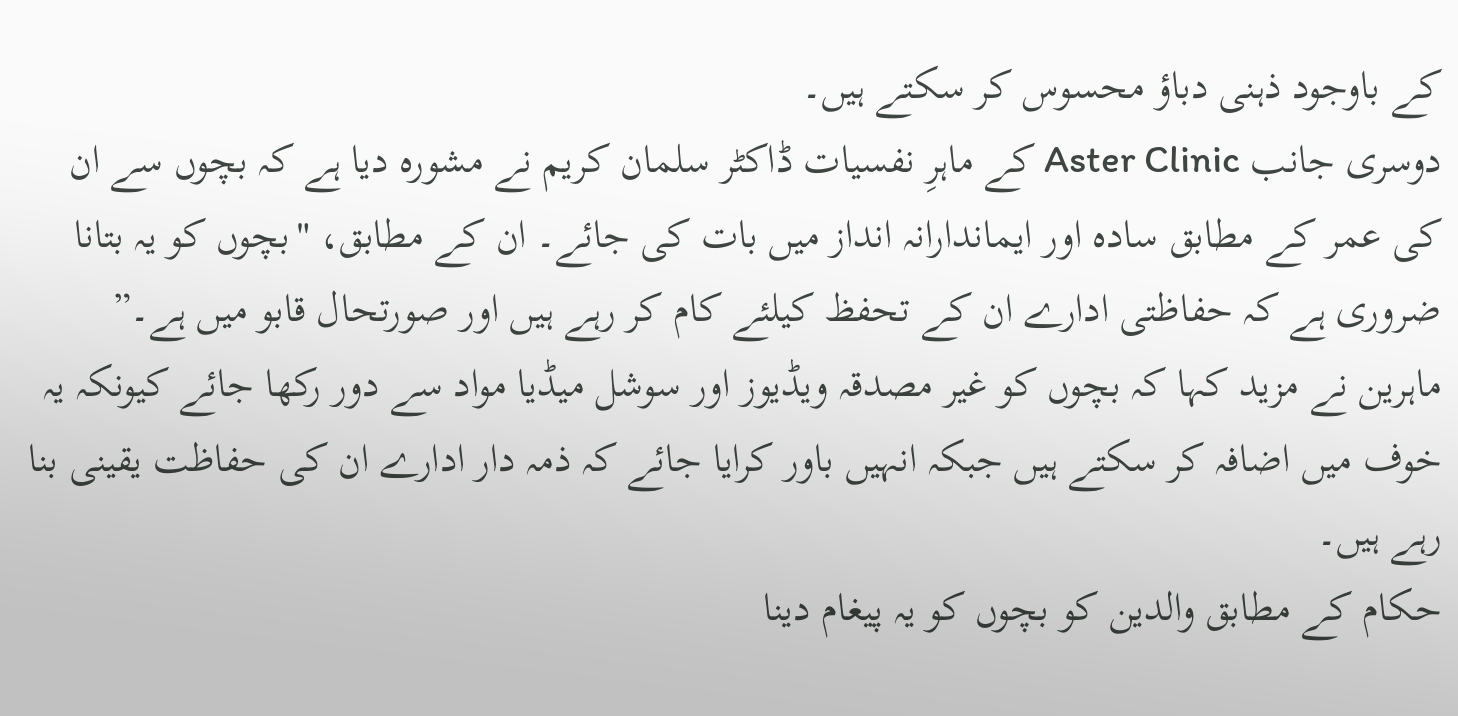کے باوجود ذہنی دباؤ محسوس کر سکتے ہیں۔
دوسری جانب Aster Clinic کے ماہرِ نفسیات ڈاکٹر سلمان کریم نے مشورہ دیا ہے کہ بچوں سے ان کی عمر کے مطابق سادہ اور ایماندارانہ انداز میں بات کی جائے۔ ان کے مطابق، "بچوں کو یہ بتانا ضروری ہے کہ حفاظتی ادارے ان کے تحفظ کیلئے کام کر رہے ہیں اور صورتحال قابو میں ہے۔”
ماہرین نے مزید کہا کہ بچوں کو غیر مصدقہ ویڈیوز اور سوشل میڈیا مواد سے دور رکھا جائے کیونکہ یہ خوف میں اضافہ کر سکتے ہیں جبکہ انہیں باور کرایا جائے کہ ذمہ دار ادارے ان کی حفاظت یقینی بنا رہے ہیں۔
حکام کے مطابق والدین کو بچوں کو یہ پیغام دینا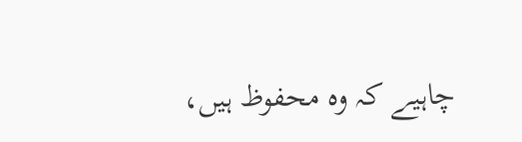چاہیے کہ وہ محفوظ ہیں،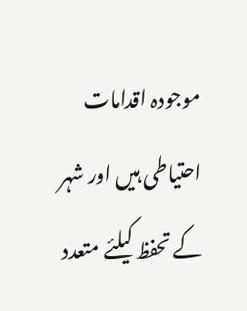موجودہ اقدامات احتیاطی ہیں اور شہر کے تحفظ کیلئے متعدد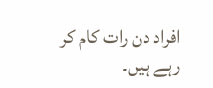افراد دن رات کام کر رہے ہیں۔